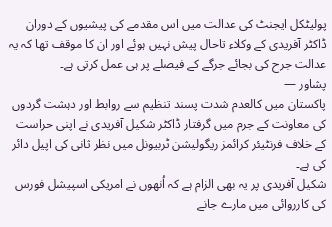پولیٹکل ایجنٹ کی عدالت میں اس مقدمے کی پیشیوں کے دوران ڈاکٹر آفریدی کے وکلاء تاحال پیش نہیں ہوئے اور ان کا موقف تھا کہ یہ عدالت جرح کی بجائے جرگے کے فیصلے پر ہی عمل کرتی ہے۔
پشاور —
پاکستان میں کالعدم شدت پسند تنظیم سے روابط اور دہشت گردوں کی معاونت کے جرم میں گرفتار ڈاکٹر شکیل آفریدی نے اپنی حراست کے خلاف فرنٹیئر کرائمز ریگولیشن ٹربیونل میں نظر ثانی کی اپیل دائر کی ہے۔
شکیل آفریدی پر یہ بھی الزام ہے کہ اُنھوں نے امریکی اسپیشل فورس کی کارروائی میں مارے جانے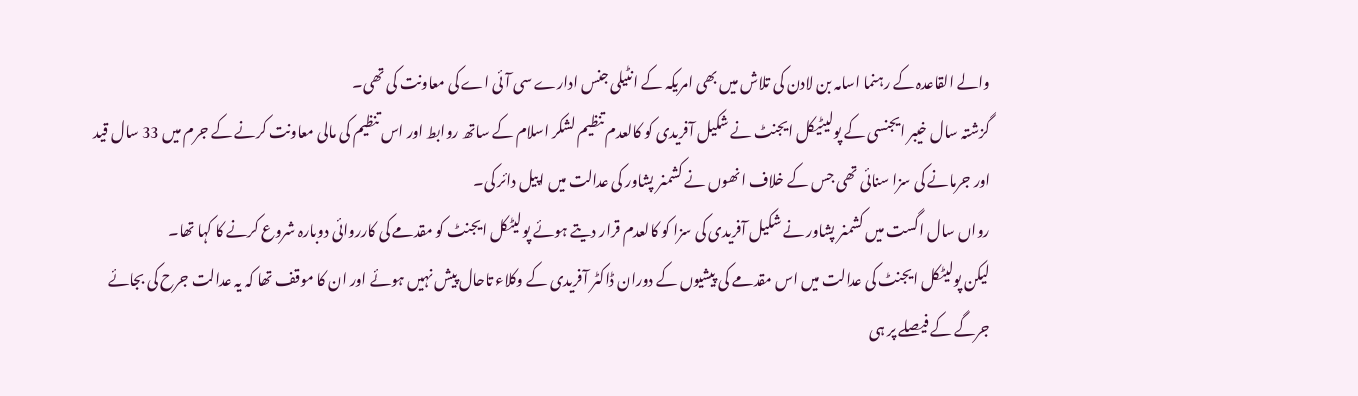والے القاعدہ کے رہنما اسامہ بن لادن کی تلاش میں بھی امریکہ کے انٹیلی جنس ادارے سی آئی اے کی معاونت کی تھی۔
گزشتہ سال خیبر ایجنسی کے پولیٹیکل ایجنٹ نے شکیل آفریدی کو کالعدم تنظیم لشکر اسلام کے ساتھ روابط اور اس تنظیم کی مالی معاونت کرنے کے جرم میں 33 سال قید اور جرمانے کی سزا سنائی تھی جس کے خلاف انھوں نے کشمنر پشاور کی عدالت میں اپیل دائر کی۔
رواں سال اگست میں کشمنر پشاور نے شکیل آفریدی کی سزا کو کالعدم قرار دیتے ہوئے پولیٹکل ایجنٹ کو مقدمے کی کارروائی دوبارہ شروع کرنے کا کہا تھا۔
لیکن پولیٹکل ایجنٹ کی عدالت میں اس مقدمے کی پیشیوں کے دوران ڈاکٹر آفریدی کے وکلاء تاحال پیش نہیں ہوئے اور ان کا موقف تھا کہ یہ عدالت جرح کی بجائے جرگے کے فیصلے پر ہی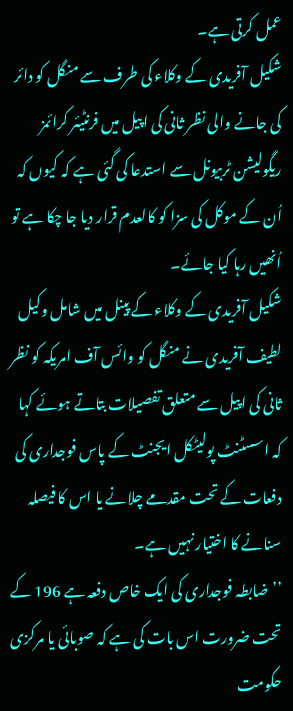عمل کرتی ہے۔
شکیل آفریدی کے وکلاء کی طرف سے منگل کو دائر کی جانے والی نظر ثانی کی اپیل میں فرنٹیئر کرائمز ریگولیشن ٹربیونل سے استدعا کی گئی ہے کہ کیوں کہ اُن کے موکل کی سزا کو کالعدم قرار دیا جا چکا ہے تو اُنھیں رہا کیا جائے۔
شکیل آفریدی کے وکلاء کے پینل میں شامل وکیل لطیف آفریدی نے منگل کو وائس آف امریکہ کو نظر ثانی کی اپیل سے متعلق تفصیلات بتاتے ہوئے کہا کہ اسسٹنٹ پولیٹکل ایجنٹ کے پاس فوجداری کی دفعات کے تحت مقدمے چلانے یا اس کا فیصلہ سنانے کا اختیار نہیں ہے۔
’’ضابطہ فوجداری کی ایک خاص دفعہ ہے 196 کے تحت ضرورت اس بات کی ہے کہ صوبائی یا مرکزی حکومت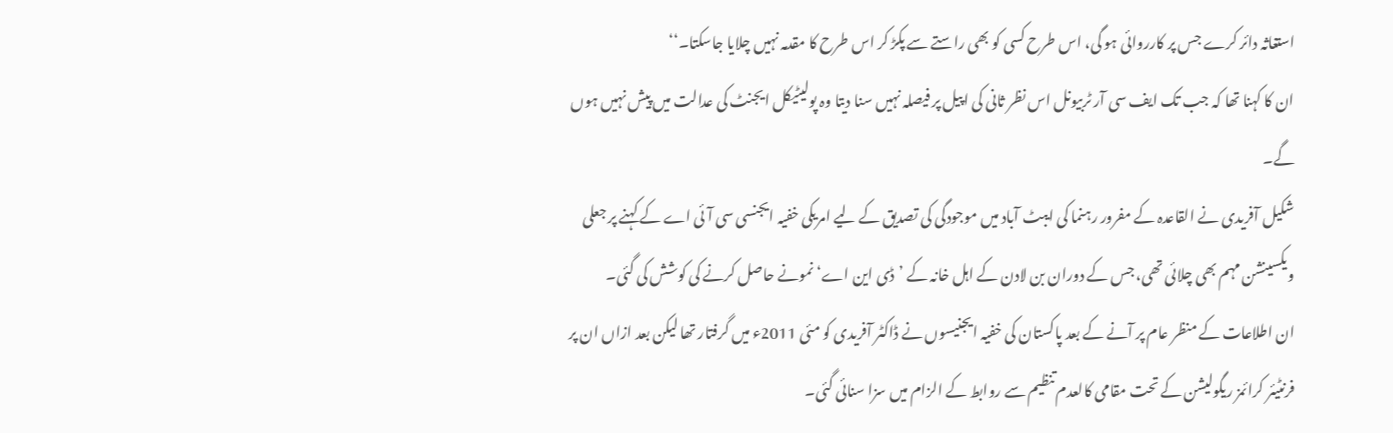استغاثہ دائر کرے جس پر کارروائی ہو گی، اس طرح کسی کو بھی راستے سے پکڑ کر اس طرح کا مقدمہ نہیں چلایا جاسکتا۔‘‘
ان کا کہنا تھا کہ جب تک ایف سی آر ٹربیونل اس نظر ثانی کی اپیل پر فیصلہ نہیں سنا دیتا وہ پولیٹیکل ایجنٹ کی عدالت میں پیش نہیں ہوں گے۔
شکیل آفریدی نے القاعدہ کے مفرور رہنما کی ایبٹ آباد میں موجودگی کی تصدیق کے لیے امریکی خفیہ ایجنسی سی آئی اے کے کہنے پر جعلی ویکسینشن مہم بھی چلائی تھی، جس کے دوران بن لادن کے اہل خانہ کے ’ڈی این اے‘ نمونے حاصل کرنے کی کوشش کی گئی۔
ان اطلاعات کے منظر عام پر آنے کے بعد پاکستان کی خفیہ ایجنیسوں نے ڈاکٹر آفریدی کو مئی 2011ء میں گرفتار تھا لیکن بعد ازاں ان پر فرنٹیئر کرائمز ریگولیشن کے تحت مقامی کالعدم تنظیم سے روابط کے الزام میں سزا سنائی گئی۔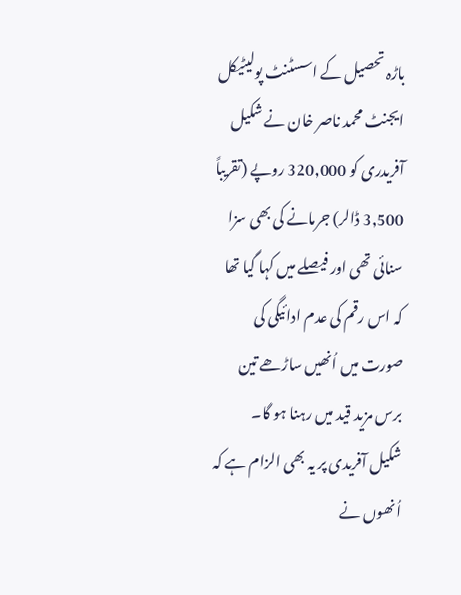باڑہ تحصیل کے اسسٹنٹ پولیٹیکل ایجنٹ محمد ناصر خان نے شکیل آفریدری کو 320,000 روپے (تقریباً 3,500 ڈالر) جرمانے کی بھی سزا سنائی تھی اور فیصلے میں کہا گیا تھا کہ اس رقم کی عدم ادائیگی کی صورت میں اُنھیں ساڑھے تین برس مزید قید میں رہنا ہو گا۔
شکیل آفریدی پر یہ بھی الزام ہے کہ اُنھوں نے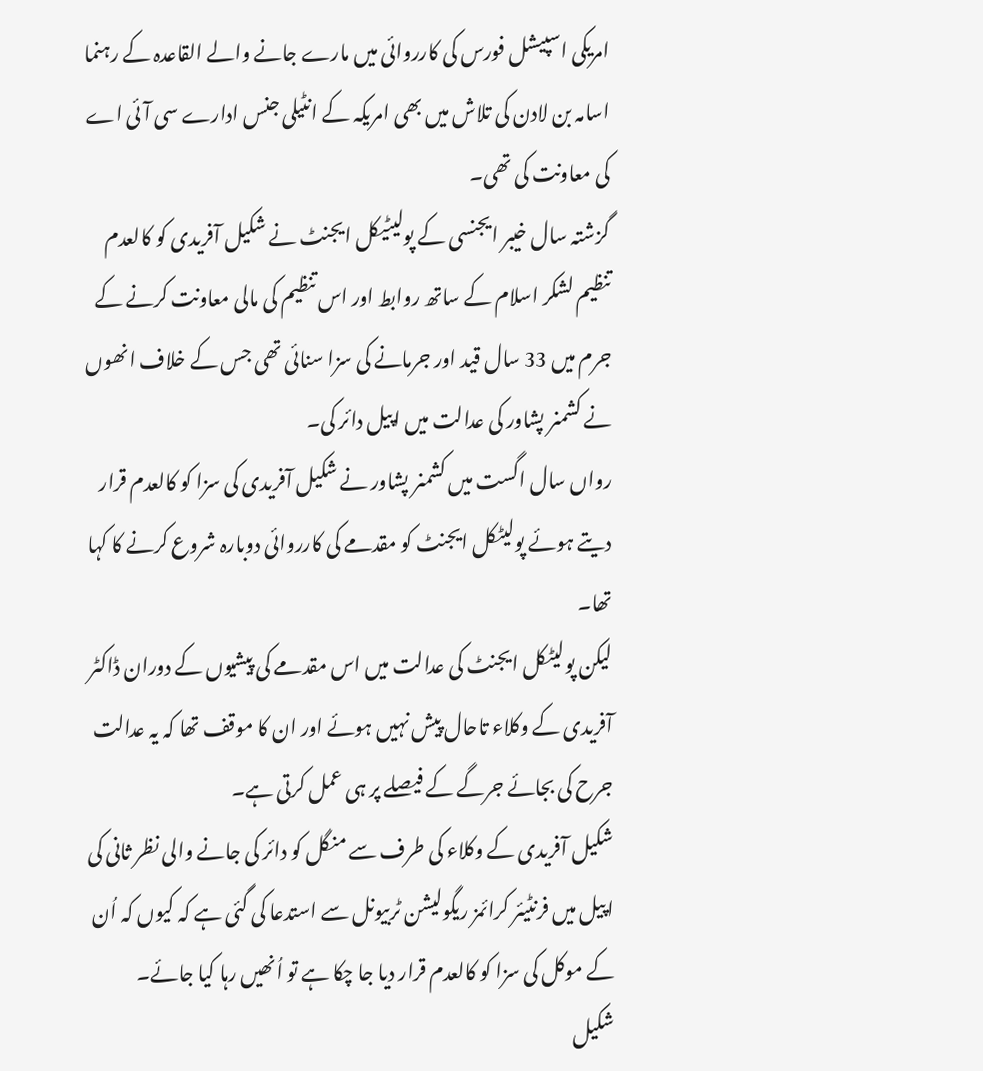امریکی اسپیشل فورس کی کارروائی میں مارے جانے والے القاعدہ کے رہنما اسامہ بن لادن کی تلاش میں بھی امریکہ کے انٹیلی جنس ادارے سی آئی اے کی معاونت کی تھی۔
گزشتہ سال خیبر ایجنسی کے پولیٹیکل ایجنٹ نے شکیل آفریدی کو کالعدم تنظیم لشکر اسلام کے ساتھ روابط اور اس تنظیم کی مالی معاونت کرنے کے جرم میں 33 سال قید اور جرمانے کی سزا سنائی تھی جس کے خلاف انھوں نے کشمنر پشاور کی عدالت میں اپیل دائر کی۔
رواں سال اگست میں کشمنر پشاور نے شکیل آفریدی کی سزا کو کالعدم قرار دیتے ہوئے پولیٹکل ایجنٹ کو مقدمے کی کارروائی دوبارہ شروع کرنے کا کہا تھا۔
لیکن پولیٹکل ایجنٹ کی عدالت میں اس مقدمے کی پیشیوں کے دوران ڈاکٹر آفریدی کے وکلاء تاحال پیش نہیں ہوئے اور ان کا موقف تھا کہ یہ عدالت جرح کی بجائے جرگے کے فیصلے پر ہی عمل کرتی ہے۔
شکیل آفریدی کے وکلاء کی طرف سے منگل کو دائر کی جانے والی نظر ثانی کی اپیل میں فرنٹیئر کرائمز ریگولیشن ٹربیونل سے استدعا کی گئی ہے کہ کیوں کہ اُن کے موکل کی سزا کو کالعدم قرار دیا جا چکا ہے تو اُنھیں رہا کیا جائے۔
شکیل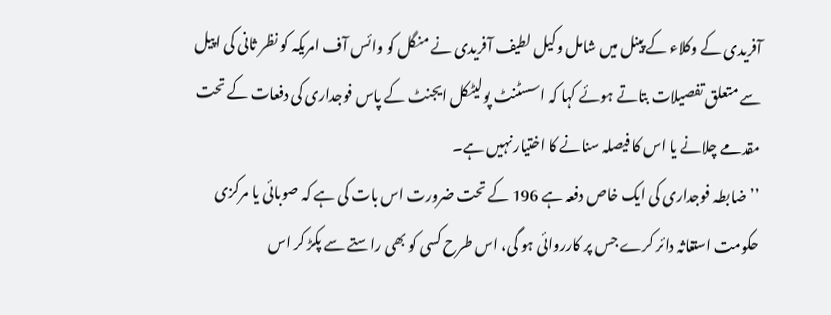آفریدی کے وکلاء کے پینل میں شامل وکیل لطیف آفریدی نے منگل کو وائس آف امریکہ کو نظر ثانی کی اپیل سے متعلق تفصیلات بتاتے ہوئے کہا کہ اسسٹنٹ پولیٹکل ایجنٹ کے پاس فوجداری کی دفعات کے تحت مقدمے چلانے یا اس کا فیصلہ سنانے کا اختیار نہیں ہے۔
’’ضابطہ فوجداری کی ایک خاص دفعہ ہے 196 کے تحت ضرورت اس بات کی ہے کہ صوبائی یا مرکزی حکومت استغاثہ دائر کرے جس پر کارروائی ہو گی، اس طرح کسی کو بھی راستے سے پکڑ کر اس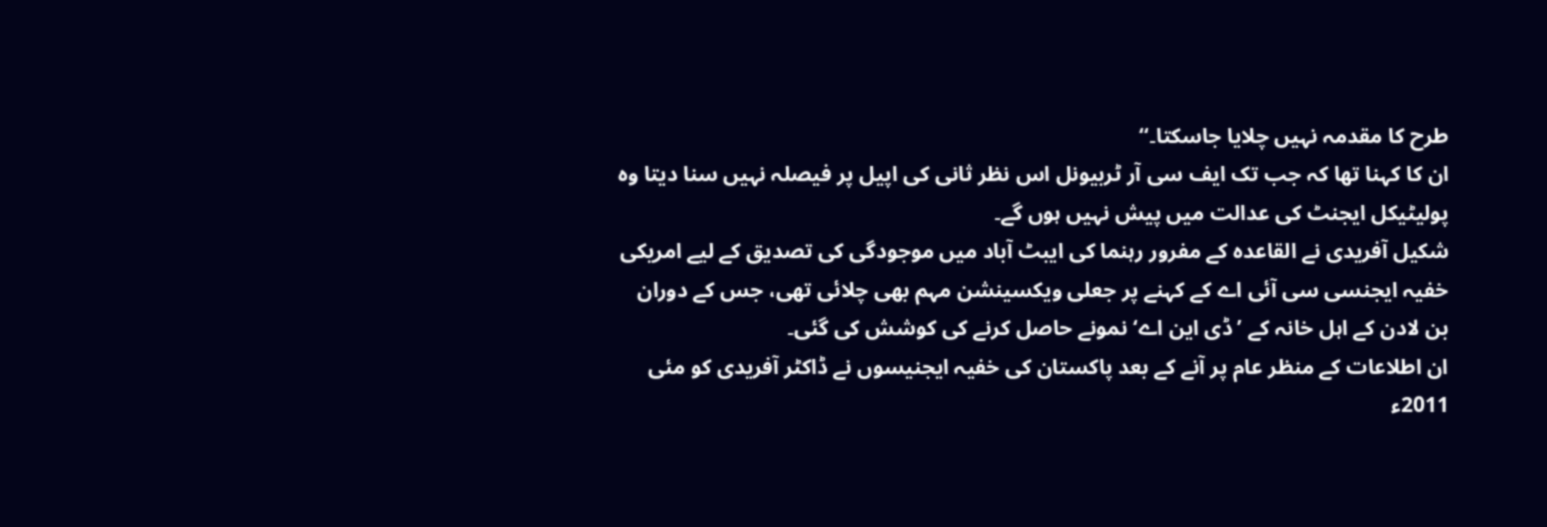طرح کا مقدمہ نہیں چلایا جاسکتا۔‘‘
ان کا کہنا تھا کہ جب تک ایف سی آر ٹربیونل اس نظر ثانی کی اپیل پر فیصلہ نہیں سنا دیتا وہ پولیٹیکل ایجنٹ کی عدالت میں پیش نہیں ہوں گے۔
شکیل آفریدی نے القاعدہ کے مفرور رہنما کی ایبٹ آباد میں موجودگی کی تصدیق کے لیے امریکی خفیہ ایجنسی سی آئی اے کے کہنے پر جعلی ویکسینشن مہم بھی چلائی تھی، جس کے دوران بن لادن کے اہل خانہ کے ’ڈی این اے‘ نمونے حاصل کرنے کی کوشش کی گئی۔
ان اطلاعات کے منظر عام پر آنے کے بعد پاکستان کی خفیہ ایجنیسوں نے ڈاکٹر آفریدی کو مئی 2011ء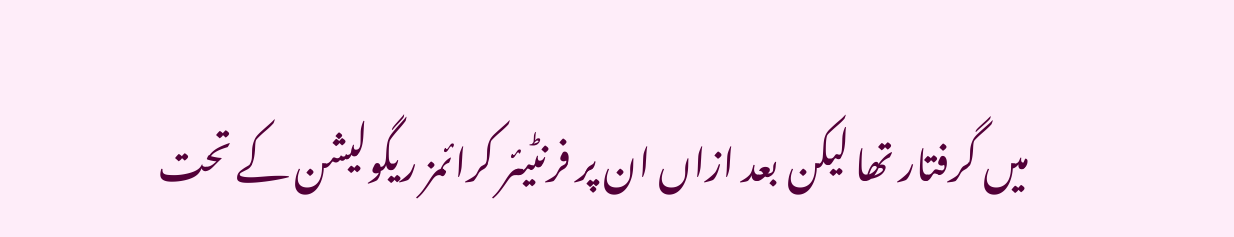میں گرفتار تھا لیکن بعد ازاں ان پر فرنٹیئر کرائمز ریگولیشن کے تحت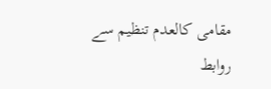مقامی کالعدم تنظیم سے روابط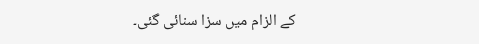کے الزام میں سزا سنائی گئی۔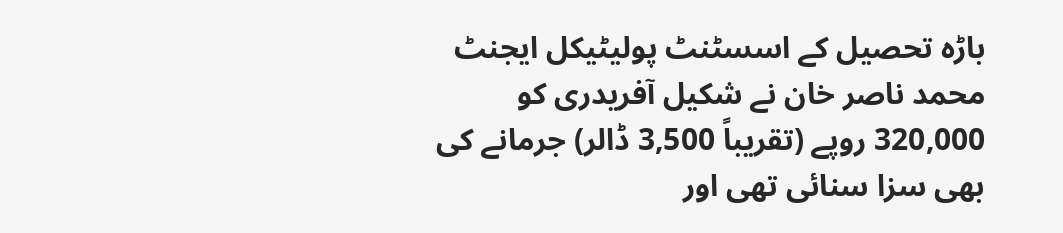باڑہ تحصیل کے اسسٹنٹ پولیٹیکل ایجنٹ محمد ناصر خان نے شکیل آفریدری کو 320,000 روپے (تقریباً 3,500 ڈالر) جرمانے کی بھی سزا سنائی تھی اور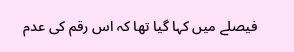فیصلے میں کہا گیا تھا کہ اس رقم کی عدم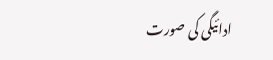ادائیگی کی صورت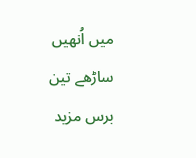میں اُنھیں ساڑھے تین برس مزید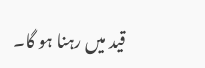قید میں رہنا ہو گا۔